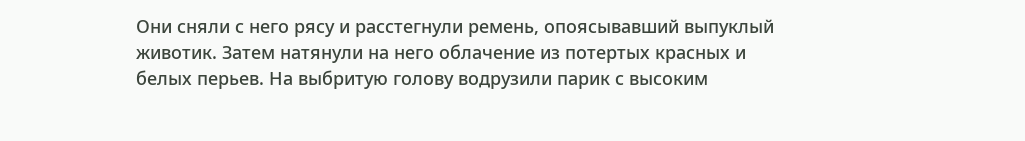Они сняли с него рясу и расстегнули ремень, опоясывавший выпуклый животик. Затем натянули на него облачение из потертых красных и белых перьев. На выбритую голову водрузили парик с высоким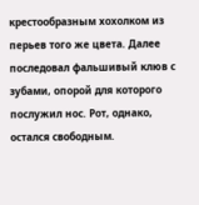крестообразным хохолком из перьев того же цвета. Далее последовал фальшивый клюв с зубами, опорой для которого послужил нос. Рот, однако, остался свободным.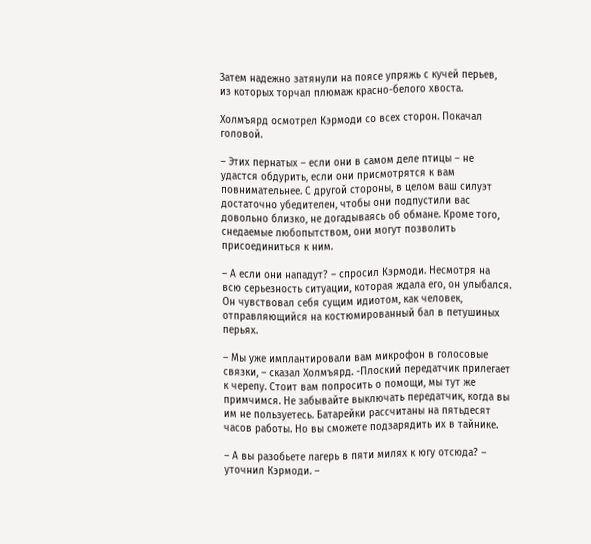Затем надежно затянули на поясе упряжь с кучей перьев, из которых торчал плюмаж красно-белого хвоста.

Холмъярд осмотрел Кэрмоди со всех сторон. Покачал головой.

– Этих пернатых – если они в самом деле птицы – не удастся обдурить, если они присмотрятся к вам повнимательнее. С другой стороны, в целом ваш силуэт достаточно убедителен, чтобы они подпустили вас довольно близко, не догадываясь об обмане. Кроме того, снедаемые любопытством, они могут позволить присоединиться к ним.

– А если они нападут? – спросил Кэрмоди. Несмотря на всю серьезность ситуации, которая ждала его, он улыбался. Он чувствовал себя сущим идиотом, как человек, отправляющийся на костюмированный бал в петушиных перьях.

– Мы уже имплантировали вам микрофон в голосовые связки, – сказал Холмъярд. -Плоский передатчик прилегает к черепу. Стоит вам попросить о помощи, мы тут же примчимся. Не забывайте выключать передатчик, когда вы им не пользуетесь. Батарейки рассчитаны на пятьдесят часов работы. Но вы сможете подзарядить их в тайнике.

– А вы разобьете лагерь в пяти милях к югу отсюда? – уточнил Кэрмоди. –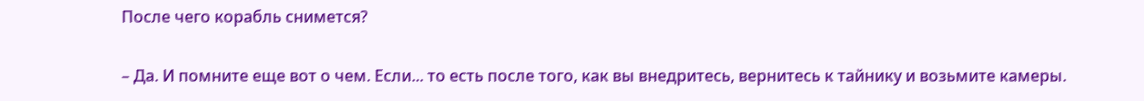После чего корабль снимется?

– Да. И помните еще вот о чем. Если... то есть после того, как вы внедритесь, вернитесь к тайнику и возьмите камеры.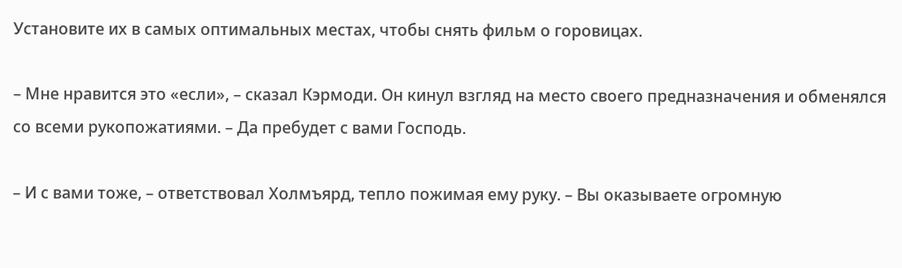Установите их в самых оптимальных местах, чтобы снять фильм о горовицах.

– Мне нравится это «если», – сказал Кэрмоди. Он кинул взгляд на место своего предназначения и обменялся со всеми рукопожатиями. – Да пребудет с вами Господь.

– И с вами тоже, – ответствовал Холмъярд, тепло пожимая ему руку. – Вы оказываете огромную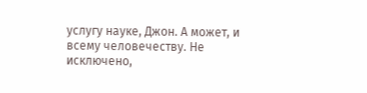услугу науке, Джон. А может, и всему человечеству. Не исключено,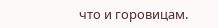что и горовицам.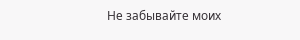Не забывайте моих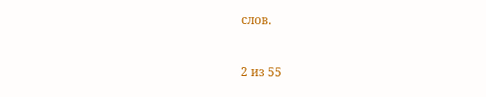слов.



2 из 55